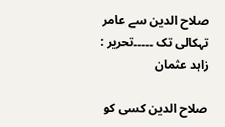صلاح الدین سے عامر تہکالی تک ۔۔۔۔۔تحریر : زاہد عثمان

صلاح الدین کسی کو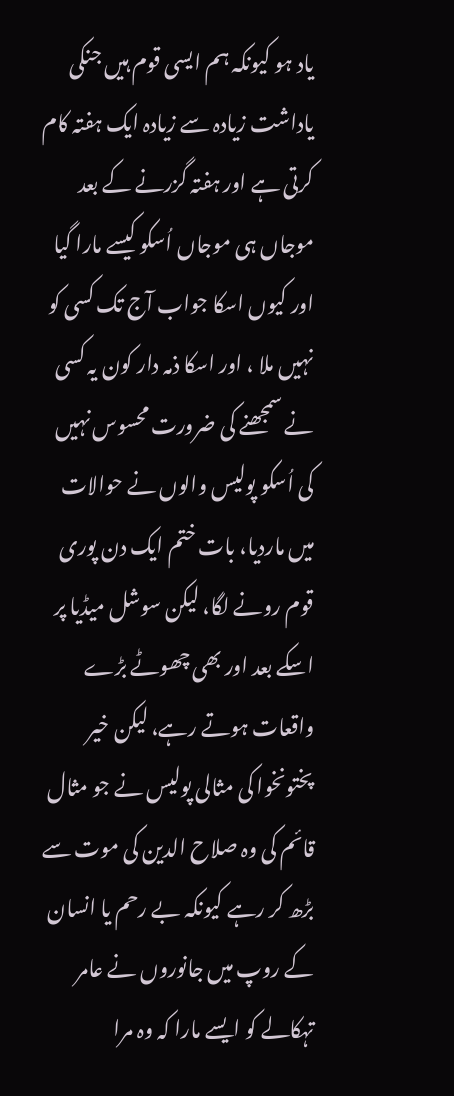یاد ہو کیونکہ ہم ایسی قوم ہیں جنکی یاداشت زیادہ سے زیادہ ایک ہفتہ کام کرتی ہے اور ہفتہ گزرنے کے بعد موجاں ہی موجاں اُسکو کیسے مارا گیا اور کیوں اسکا جواب آج تک کسی کو نہیں ملا ، اور اسکا ذمہ دار کون یہ کسی نے سمجھنے کی ضرورت محسوس نہیں کی اُسکو پولیس والوں نے حوالات میں ماردیا، بات ختم ایک دن پوری قوم رونے لگا، لیکن سوشل میڈیا پر اسکے بعد اور بھی چھوٹے بڑے واقعات ہوتے رہے، لیکن خیر پختونخوا کی مثالی پولیس نے جو مثال قائم کی وہ صلاح الدین کی موت سے بڑھ کر رہے کیونکہ بے رحم یا انسان کے روپ میں جانوروں نے عامر تہکالے کو ایسے مارا کہ وہ مرا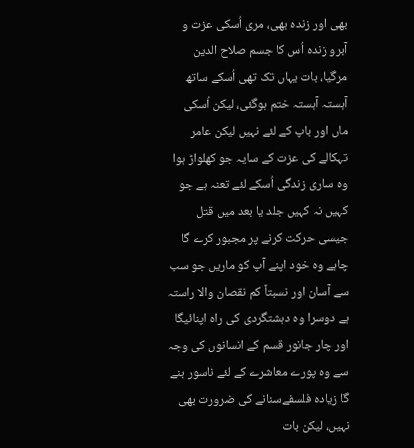بھی اور زندہ بھی، مری اُسکی عزت و آبرو زندہ اُس کا جسم صلاح الدین مرگیا، بات یہاں تک تھی اُسکے ساتھ آہستہ آہستہ ختم ہوگئی، لیکن اُسکی ماں اور باپ کے لئے نہیں لیکن عامر تہکالے کی عزت کے سایہ جو کھلواڑ ہوا وہ ساری زندگی اُسکے لئے تعنہ ہے جو کہیں نہ کہیں جلد یا بعد میں قتل جیسی حرکت کرنے پر مجبور کرے گا چاہے وہ خود اپنے آپ کو ماریں جو سب سے آسان اور نسبتاً کم نقصان والا راستہ ہے دوسرا وہ دہشتگردی کی راہ اپنائیگا اور چار جانور قسم کے انسانوں کی وجہ سے وہ پورے معاشرے کے لئے ناسور بنے گا زیادہ فلسفےسنانے کی ضرورت بھی نہیں، لیکن بات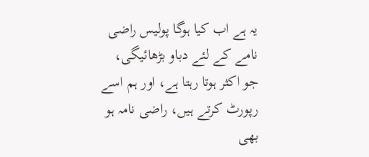یہ ہے اب کیا ہوگا پولیس راضی نامے کے لئے دباو بڑھائیگی، جو اکثر ہوتا رہتا ہے، اور ہم اسے رپورٹ کرتے ہیں، راضی نامہ ہو بھی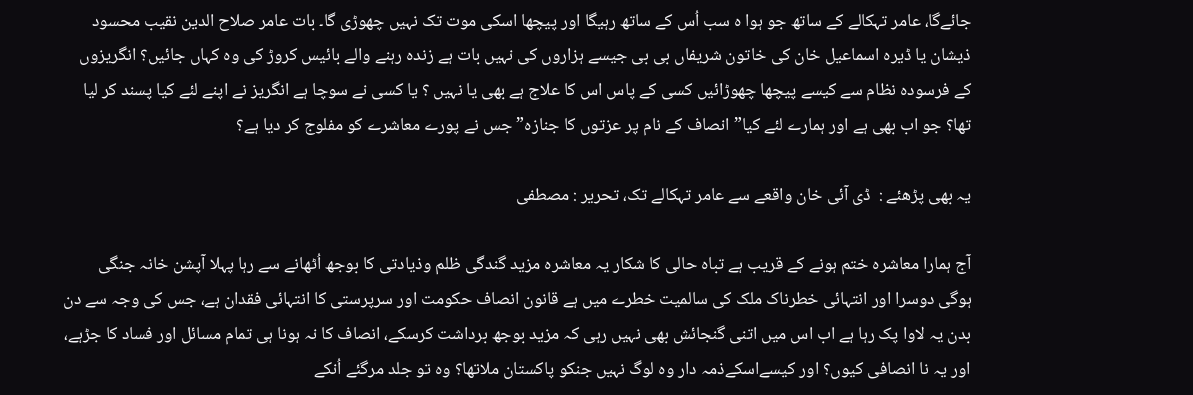جائےگا، عامر تہکالے کے ساتھ جو ہوا ہ سب اُس کے ساتھ رہیگا اور پیچھا اسکی موت تک نہیں چھوڑی گا۔ بات عامر صلاح الدین نقیب محسود ذیشان یا ڈیرہ اسماعیل خان کی خاتون شریفاں بی بی جیسے ہزاروں کی نہیں بات ہے زندہ رہنے والے بائیس کروڑ کی وہ کہاں جائیں؟ انگریزوں کے فرسودہ نظام سے کیسے پیچھا چھوڑائیں کسی کے پاس اس کا علاج ہے بھی یا نہیں ؟ یا کسی نے سوچا ہے انگریز نے اپنے لئے کیا پسند کر لیا تھا؟ جو اب بھی ہے اور ہمارے لئے کیا” انصاف کے نام پر عزتوں کا جنازہ” جس نے پورے معاشرے کو مفلوج کر دیا ہے؟

یہ بھی پڑھئے :  ڈی آئی خان واقعے سے عامر تہکالے تک، تحریر : مصطفی

آج ہمارا معاشرہ ختم ہونے کے قریب ہے تباہ حالی کا شکار یہ معاشرہ مزید گندگی ظلم وذیادتی کا بوجھ اُٹھانے سے رہا پہلا آپشن خانہ جنگی ہوگی دوسرا اور انتہائی خطرناک ملک کی سالمیت خطرے میں ہے قانون انصاف حکومت اور سرپرستی کا انتہائی فقدان ہے، جس کی وجہ سے دن بدن یہ لاوا پک رہا ہے اب اس میں اتنی گنجائش بھی نہیں رہی کہ مزید بوجھ برداشت کرسکے، انصاف کا نہ ہونا ہی تمام مسائل اور فساد کا جڑہے، اور یہ نا انصافی کیوں؟ اور کیسےاسکےذمہ دار وہ لوگ نہیں جنکو پاکستان ملاتھا؟ وہ تو جلد مرگئے اُنکے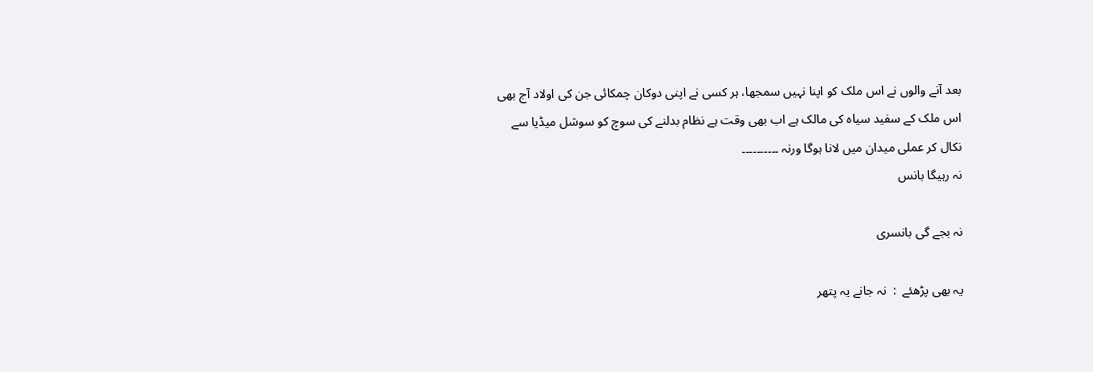بعد آنے والوں نے اس ملک کو اپنا نہیں سمجھا، ہر کسی نے اپنی دوکان چمکائی جن کی اولاد آج بھی اس ملک کے سفید سیاہ کی مالک ہے اب بھی وقت ہے نظام بدلنے کی سوچ کو سوشل میڈیا سے نکال کر عملی میدان میں لانا ہوگا ورنہ ۔۔۔۔۔۔۔۔۔۔
نہ رہیگا بانس

نہ بجے گی بانسری

یہ بھی پڑھئے  :  نہ جانے یہ پتھر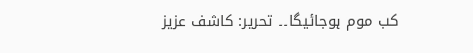کب موم ہوجائیگا۔۔ تحریر: کاشف عزیز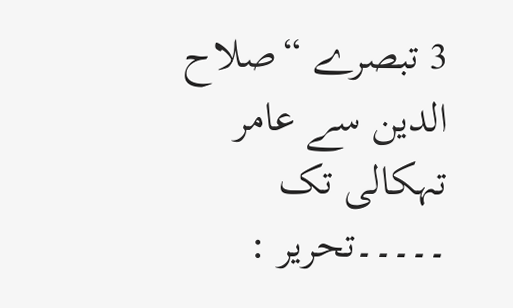3 تبصرے “صلاح الدین سے عامر تہکالی تک ۔۔۔۔۔تحریر :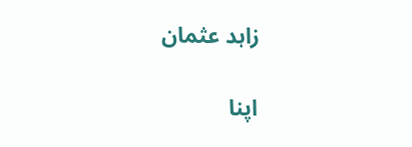زاہد عثمان

اپنا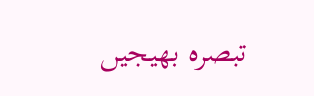تبصرہ بھیجیں